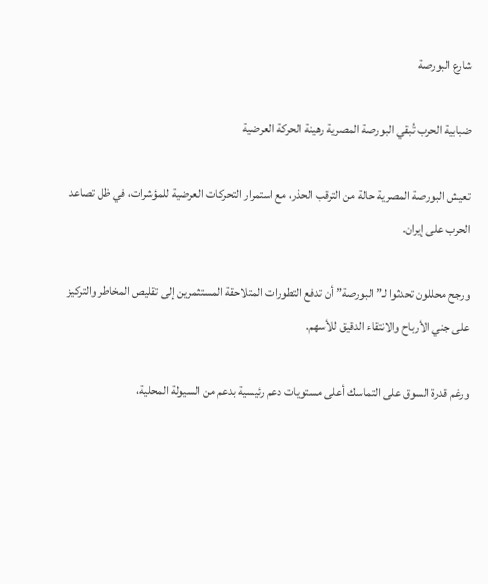شارع البورصة

ضبابية الحرب تُبقي البورصة المصرية رهينة الحركة العرضية

تعيش البورصة المصرية حالة من الترقب الحذر، مع استمرار التحركات العرضية للمؤشرات، في ظل تصاعد الحرب على إيران.

ورجح محللون تحدثوا لـ”البورصة” أن تدفع التطورات المتلاحقة المستثمرين إلى تقليص المخاطر والتركيز على جني الأرباح والانتقاء الدقيق للأسهم.

ورغم قدرة السوق على التماسك أعلى مستويات دعم رئيسية بدعم من السيولة المحلية،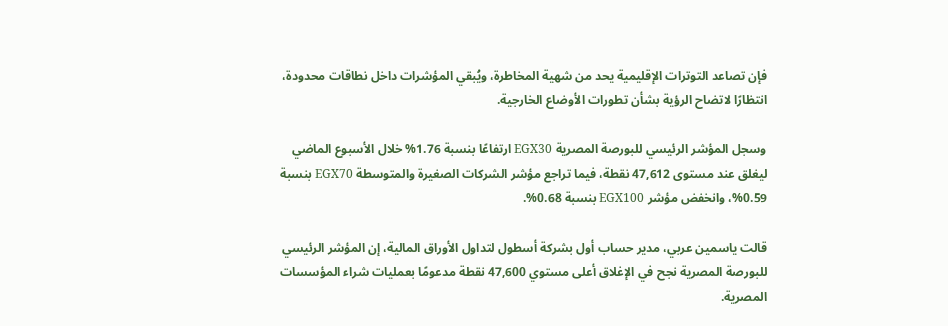فإن تصاعد التوترات الإقليمية يحد من شهية المخاطرة، ويُبقي المؤشرات داخل نطاقات محدودة، انتظارًا لاتضاح الرؤية بشأن تطورات الأوضاع الخارجية.

وسجل المؤشر الرئيسي للبورصة المصرية EGX30 ارتفاعًا بنسبة 1.76% خلال الأسبوع الماضي ليغلق عند مستوى 47,612 نقطة، فيما تراجع مؤشر الشركات الصغيرة والمتوسطة EGX70 بنسبة 0.59%، وانخفض مؤشر EGX100 بنسبة 0.68%.

قالت ياسمين عربي، مدير حساب أول بشركة أسطول لتداول الأوراق المالية، إن المؤشر الرئيسي للبورصة المصرية نجح في الإغلاق أعلى مستوي 47,600 نقطة مدعومًا بعمليات شراء المؤسسات المصرية.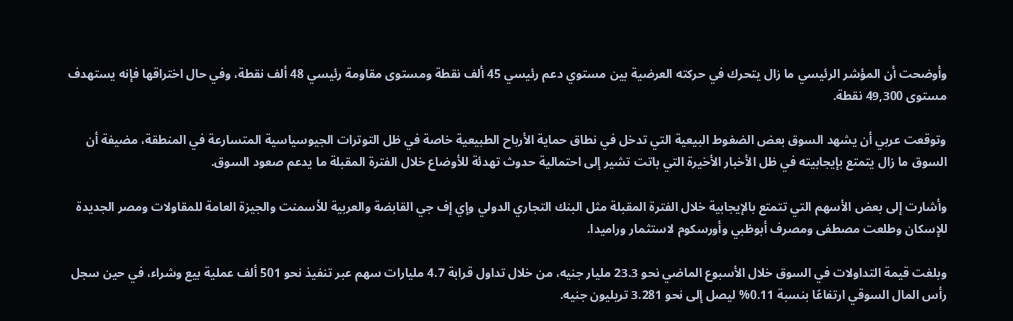وأوضحت أن المؤشر الرئيسي ما زال يتحرك في حركته العرضية بين مستوي دعم رئيسي 45 ألف نقطة ومستوى مقاومة رئيسي 48 ألف نقطة، وفي حال اختراقها فإنه يستهدف مستوى 49,300 نقطة.

وتوقعت عربي أن يشهد السوق بعض الضغوط البيعية التي تدخل في نطاق حماية الأرباح الطبيعية خاصة في ظل التوترات الجيوسياسية المتسارعة في المنطقة، مضيفة أن السوق ما زال يتمتع بإيجابيته في ظل الأخبار الأخيرة التي باتت تشير إلى احتمالية حدوث تهدئة للأوضاع خلال الفترة المقبلة ما يدعم صعود السوق.

وأشارت إلى بعض الأسهم التي تتمتع بالإيجابية خلال الفترة المقبلة مثل البنك التجاري الدولي وإي إف جي القابضة والعربية للأسمنت والجيزة العامة للمقاولات ومصر الجديدة للإسكان وطلعت مصطفى ومصرف أبوظبي وأورسكوم لاستثمار وراميدا.

وبلغت قيمة التداولات في السوق خلال الأسبوع الماضي نحو 23.3 مليار جنيه، من خلال تداول قرابة 4.7 مليارات سهم عبر تنفيذ نحو 501 ألف عملية بيع وشراء، في حين سجل رأس المال السوقي ارتفاعًا بنسبة 0.11% ليصل إلى نحو 3.281 تريليون جنيه.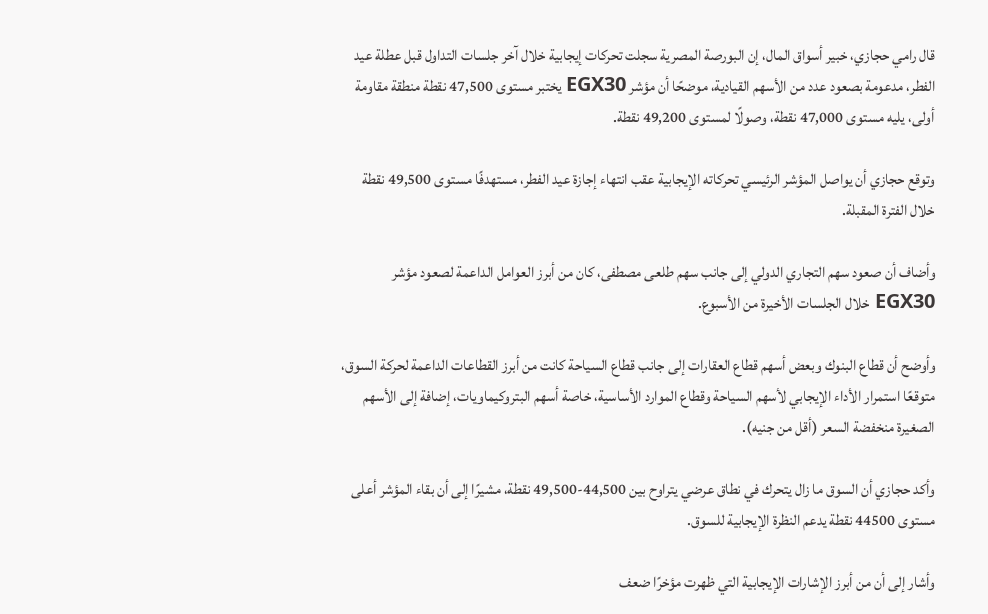قال رامي حجازي، خبير أسواق المال، إن البورصة المصرية سجلت تحركات إيجابية خلال آخر جلسات التداول قبل عطلة عيد الفطر، مدعومة بصعود عدد من الأسهم القيادية، موضحًا أن مؤشر EGX30 يختبر مستوى 47,500 نقطة منطقة مقاومة أولى، يليه مستوى 47,000 نقطة، وصولًا لمستوى 49,200 نقطة.

وتوقع حجازي أن يواصل المؤشر الرئيسي تحركاته الإيجابية عقب انتهاء إجازة عيد الفطر، مستهدفًا مستوى 49,500 نقطة خلال الفترة المقبلة.

وأضاف أن صعود سهم التجاري الدولي إلى جانب سهم طلعى مصطفى، كان من أبرز العوامل الداعمة لصعود مؤشر EGX30 خلال الجلسات الأخيرة من الأسبوع.

وأوضح أن قطاع البنوك وبعض أسهم قطاع العقارات إلى جانب قطاع السياحة كانت من أبرز القطاعات الداعمة لحركة السوق، متوقعًا استمرار الأداء الإيجابي لأسهم السياحة وقطاع الموارد الأساسية، خاصة أسهم البتروكيماويات، إضافة إلى الأسهم الصغيرة منخفضة السعر (أقل من جنيه).

وأكد حجازي أن السوق ما زال يتحرك في نطاق عرضي يتراوح بين 44,500-49,500 نقطة، مشيرًا إلى أن بقاء المؤشر أعلى مستوى 44500 نقطة يدعم النظرة الإيجابية للسوق.

وأشار إلى أن من أبرز الإشارات الإيجابية التي ظهرت مؤخرًا ضعف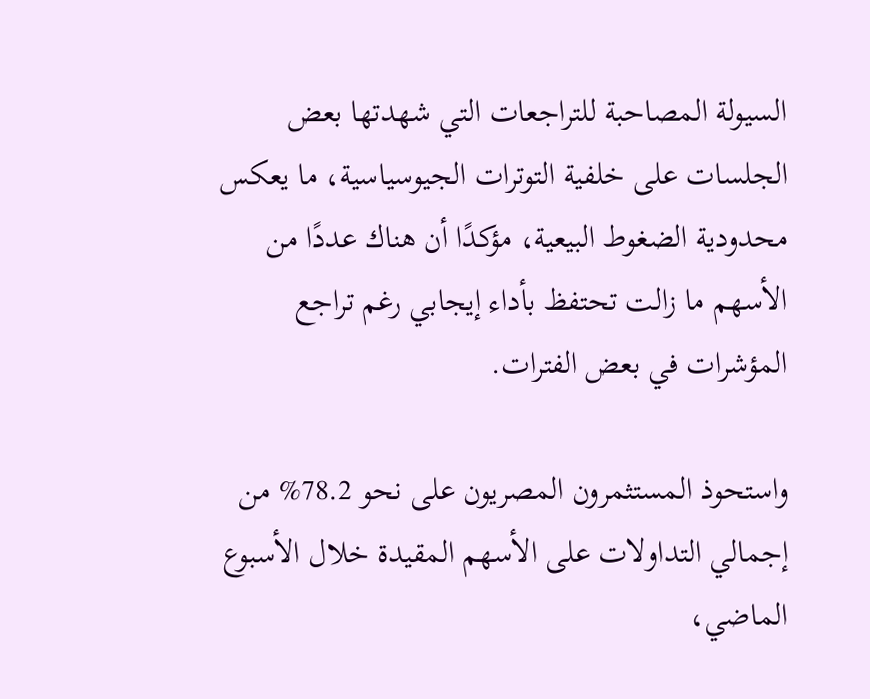السيولة المصاحبة للتراجعات التي شهدتها بعض الجلسات على خلفية التوترات الجيوسياسية، ما يعكس محدودية الضغوط البيعية، مؤكدًا أن هناك عددًا من الأسهم ما زالت تحتفظ بأداء إيجابي رغم تراجع المؤشرات في بعض الفترات.

واستحوذ المستثمرون المصريون على نحو 78.2% من إجمالي التداولات على الأسهم المقيدة خلال الأسبوع الماضي،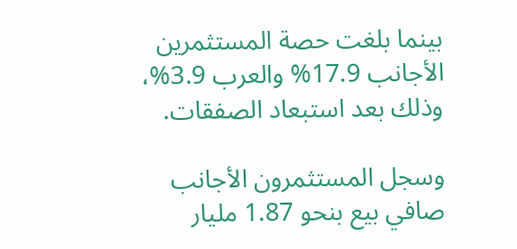بينما بلغت حصة المستثمرين الأجانب 17.9% والعرب 3.9%، وذلك بعد استبعاد الصفقات.

وسجل المستثمرون الأجانب صافي بيع بنحو 1.87 مليار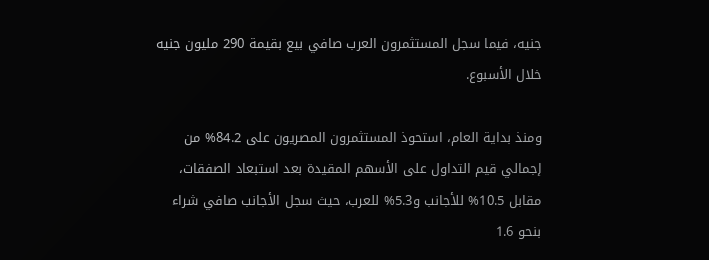جنيه، فيما سجل المستثمرون العرب صافي بيع بقيمة 290 مليون جنيه خلال الأسبوع.

ومنذ بداية العام، استحوذ المستثمرون المصريون على 84.2% من إجمالي قيم التداول على الأسهم المقيدة بعد استبعاد الصفقات، مقابل 10.5% للأجانب و5.3% للعرب، حيث سجل الأجانب صافي شراء بنحو 1.6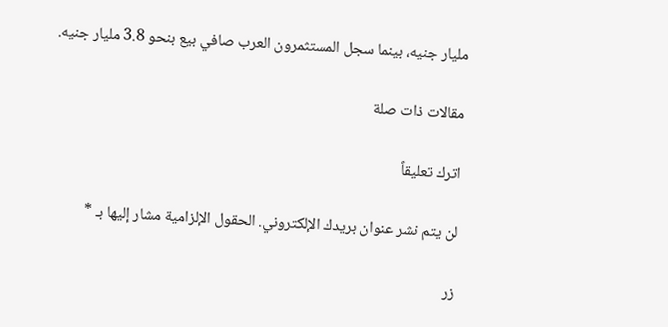مليار جنيه، بينما سجل المستثمرون العرب صافي بيع بنحو 3.8 مليار جنيه.

مقالات ذات صلة

اترك تعليقاً

لن يتم نشر عنوان بريدك الإلكتروني. الحقول الإلزامية مشار إليها بـ *

زر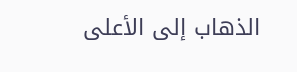الذهاب إلى الأعلى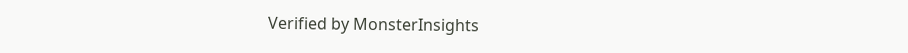Verified by MonsterInsights